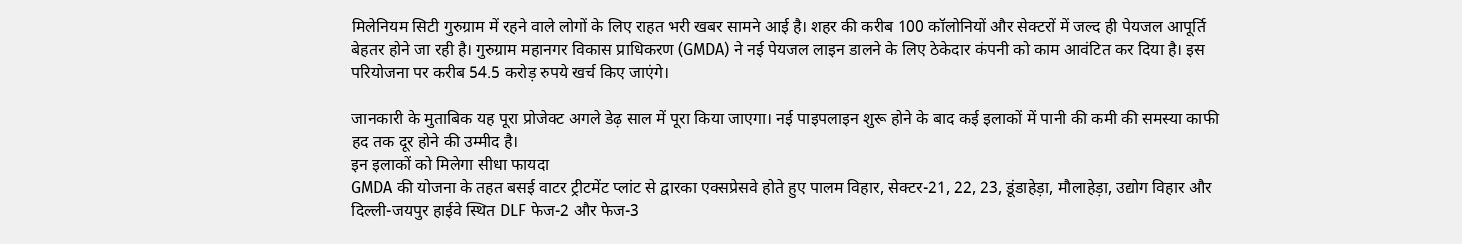मिलेनियम सिटी गुरुग्राम में रहने वाले लोगों के लिए राहत भरी खबर सामने आई है। शहर की करीब 100 कॉलोनियों और सेक्टरों में जल्द ही पेयजल आपूर्ति बेहतर होने जा रही है। गुरुग्राम महानगर विकास प्राधिकरण (GMDA) ने नई पेयजल लाइन डालने के लिए ठेकेदार कंपनी को काम आवंटित कर दिया है। इस परियोजना पर करीब 54.5 करोड़ रुपये खर्च किए जाएंगे।

जानकारी के मुताबिक यह पूरा प्रोजेक्ट अगले डेढ़ साल में पूरा किया जाएगा। नई पाइपलाइन शुरू होने के बाद कई इलाकों में पानी की कमी की समस्या काफी हद तक दूर होने की उम्मीद है।
इन इलाकों को मिलेगा सीधा फायदा
GMDA की योजना के तहत बसई वाटर ट्रीटमेंट प्लांट से द्वारका एक्सप्रेसवे होते हुए पालम विहार, सेक्टर-21, 22, 23, डूंडाहेड़ा, मौलाहेड़ा, उद्योग विहार और दिल्ली-जयपुर हाईवे स्थित DLF फेज-2 और फेज-3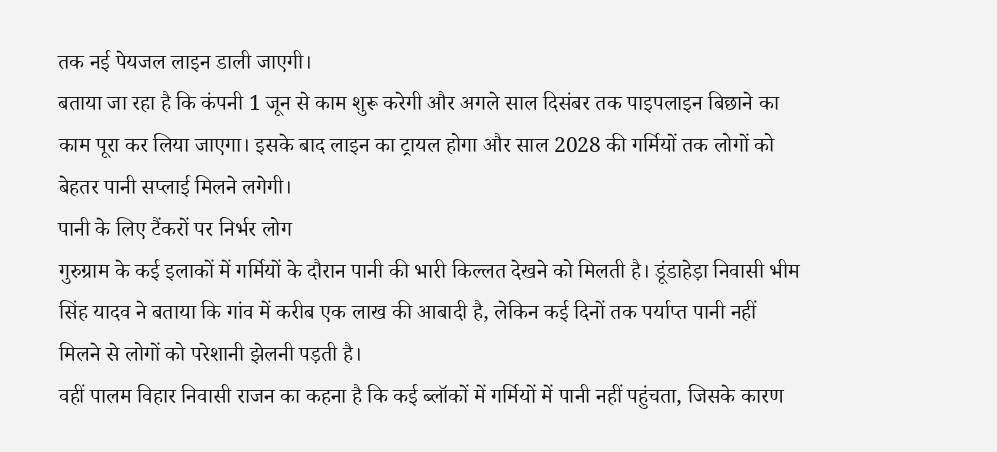तक नई पेयजल लाइन डाली जाएगी।
बताया जा रहा है कि कंपनी 1 जून से काम शुरू करेगी और अगले साल दिसंबर तक पाइपलाइन बिछाने का काम पूरा कर लिया जाएगा। इसके बाद लाइन का ट्रायल होगा और साल 2028 की गर्मियों तक लोगों को बेहतर पानी सप्लाई मिलने लगेगी।
पानी के लिए टैंकरों पर निर्भर लोग
गुरुग्राम के कई इलाकों में गर्मियों के दौरान पानी की भारी किल्लत देखने को मिलती है। डूंडाहेड़ा निवासी भीम सिंह यादव ने बताया कि गांव में करीब एक लाख की आबादी है, लेकिन कई दिनों तक पर्याप्त पानी नहीं मिलने से लोगों को परेशानी झेलनी पड़ती है।
वहीं पालम विहार निवासी राजन का कहना है कि कई ब्लॉकों में गर्मियों में पानी नहीं पहुंचता, जिसके कारण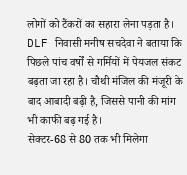लोगों को टैंकरों का सहारा लेना पड़ता है।
DLF निवासी मनीष सचदेवा ने बताया कि पिछले पांच वर्षों से गर्मियों में पेयजल संकट बढ़ता जा रहा है। चौथी मंजिल की मंजूरी के बाद आबादी बढ़ी है, जिससे पानी की मांग भी काफी बढ़ गई है।
सेक्टर-68 से 80 तक भी मिलेगा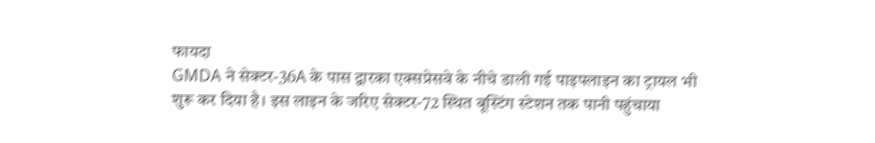फायदा
GMDA ने सेक्टर-36A के पास द्वारका एक्सप्रेसवे के नीचे डाली गई पाइपलाइन का ट्रायल भी शुरू कर दिया है। इस लाइन के जरिए सेक्टर-72 स्थित बूस्टिंग स्टेशन तक पानी पहुंचाया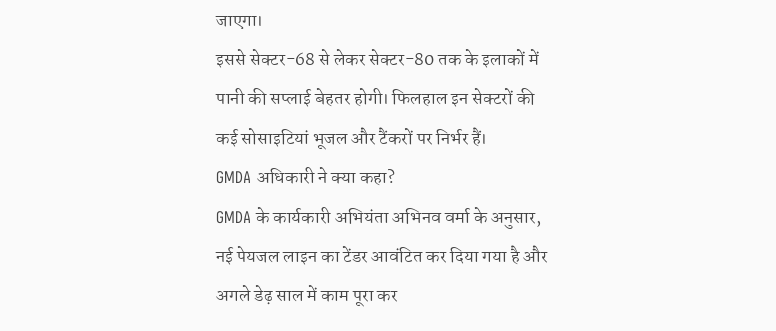जाएगा।
इससे सेक्टर-68 से लेकर सेक्टर-80 तक के इलाकों में पानी की सप्लाई बेहतर होगी। फिलहाल इन सेक्टरों की कई सोसाइटियां भूजल और टैंकरों पर निर्भर हैं।
GMDA अधिकारी ने क्या कहा?
GMDA के कार्यकारी अभियंता अभिनव वर्मा के अनुसार, नई पेयजल लाइन का टेंडर आवंटित कर दिया गया है और अगले डेढ़ साल में काम पूरा कर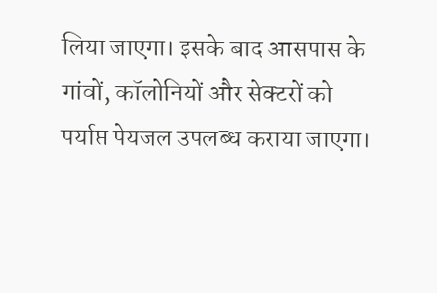लिया जाएगा। इसके बाद आसपास के गांवों, कॉलोनियों और सेक्टरों को पर्याप्त पेयजल उपलब्ध कराया जाएगा।